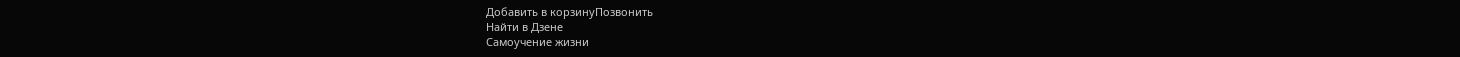Добавить в корзинуПозвонить
Найти в Дзене
Самоучение жизни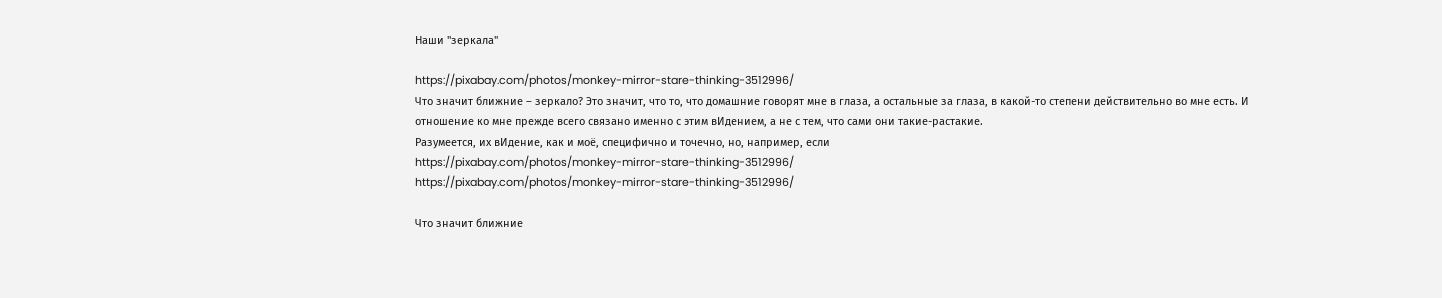Наши "зеркала"

https://pixabay.com/photos/monkey-mirror-stare-thinking-3512996/
Что значит ближние – зеркало? Это значит, что то, что домашние говорят мне в глаза, а остальные за глаза, в какой-то степени действительно во мне есть. И отношение ко мне прежде всего связано именно с этим вИдением, а не с тем, что сами они такие-растакие.
Разумеется, их вИдение, как и моё, специфично и точечно, но, например, если
https://pixabay.com/photos/monkey-mirror-stare-thinking-3512996/
https://pixabay.com/photos/monkey-mirror-stare-thinking-3512996/

Что значит ближние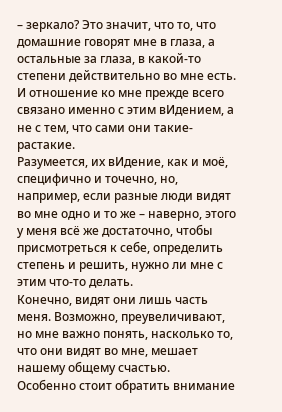– зеркало? Это значит, что то, что домашние говорят мне в глаза, а остальные за глаза, в какой-то степени действительно во мне есть. И отношение ко мне прежде всего связано именно с этим вИдением, а не с тем, что сами они такие-растакие.
Разумеется, их вИдение, как и моё, специфично и точечно, но, например, если разные люди видят во мне одно и то же – наверно, этого у меня всё же достаточно, чтобы присмотреться к себе, определить степень и решить, нужно ли мне с этим что-то делать.
Конечно, видят они лишь часть меня. Возможно, преувеличивают, но мне важно понять, насколько то, что они видят во мне, мешает нашему общему счастью.
Особенно стоит обратить внимание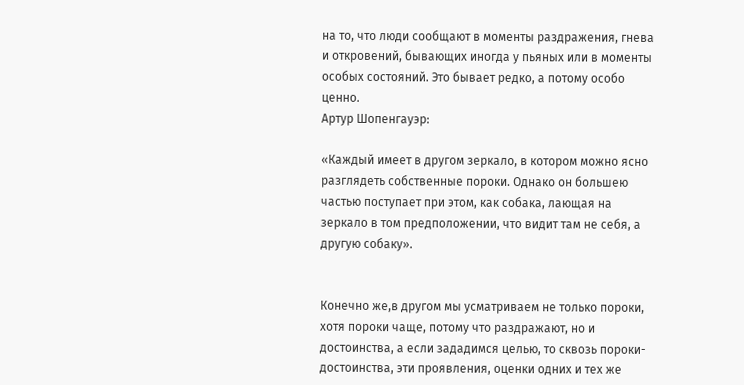на то, что люди сообщают в моменты раздражения, гнева и откровений, бывающих иногда у пьяных или в моменты особых состояний. Это бывает редко, а потому особо ценно.
Артур Шопенгауэр:

«Каждый имеет в другом зеркало, в котором можно ясно разглядеть собственные пороки. Однако он большею частью поступает при этом, как собака, лающая на зеркало в том предположении, что видит там не себя, а другую собаку».


Конечно же,в другом мы усматриваем не только пороки, хотя пороки чаще, потому что раздражают, но и достоинства, а если зададимся целью, то сквозь пороки-достоинства, эти проявления, оценки одних и тех же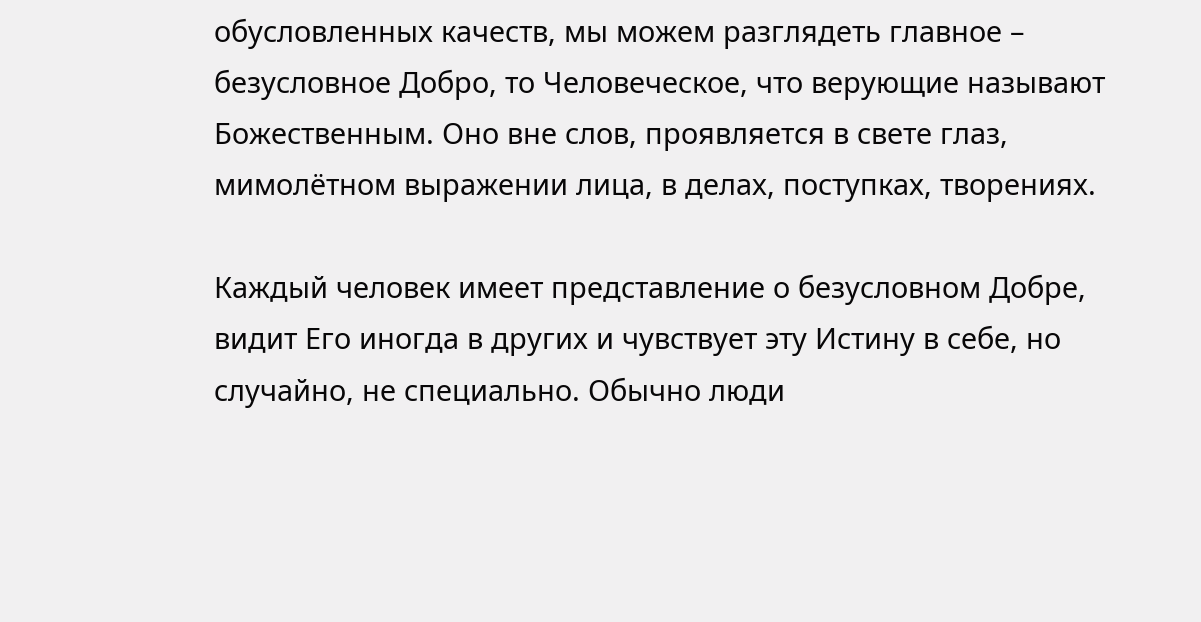обусловленных качеств, мы можем разглядеть главное – безусловное Добро, то Человеческое, что верующие называют Божественным. Оно вне слов, проявляется в свете глаз, мимолётном выражении лица, в делах, поступках, творениях.

Каждый человек имеет представление о безусловном Добре, видит Его иногда в других и чувствует эту Истину в себе, но случайно, не специально. Обычно люди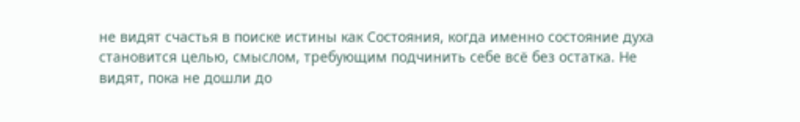не видят счастья в поиске истины как Состояния, когда именно состояние духа становится целью, смыслом, требующим подчинить себе всё без остатка. Не видят, пока не дошли до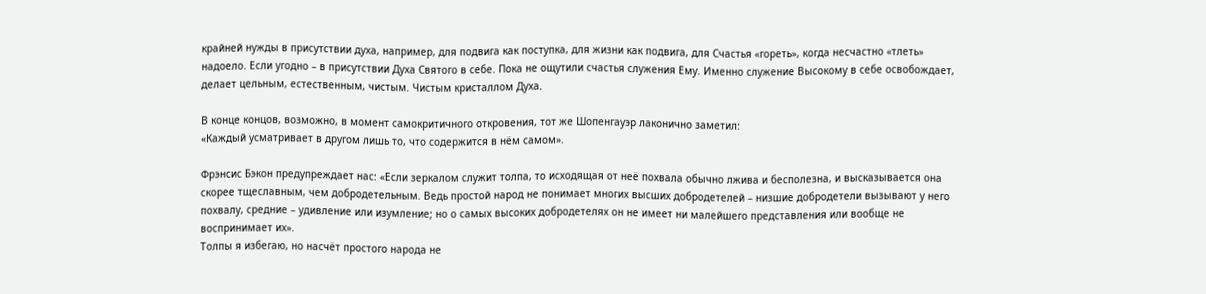крайней нужды в присутствии духа, например, для подвига как поступка, для жизни как подвига, для Счастья «гореть», когда несчастно «тлеть» надоело. Если угодно – в присутствии Духа Святого в себе. Пока не ощутили счастья служения Ему. Именно служение Высокому в себе освобождает, делает цельным, естественным, чистым. Чистым кристаллом Духа.

В конце концов, возможно, в момент самокритичного откровения, тот же Шопенгауэр лаконично заметил:
«Каждый усматривает в другом лишь то, что содержится в нём самом».

Фрэнсис Бэкон предупреждает нас: «Если зеркалом служит толпа, то исходящая от неё похвала обычно лжива и бесполезна, и высказывается она скорее тщеславным, чем добродетельным. Ведь простой народ не понимает многих высших добродетелей – низшие добродетели вызывают у него похвалу, средние – удивление или изумление; но о самых высоких добродетелях он не имеет ни малейшего представления или вообще не воспринимает их».
Толпы я избегаю, но насчёт простого народа не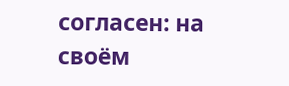согласен: на своём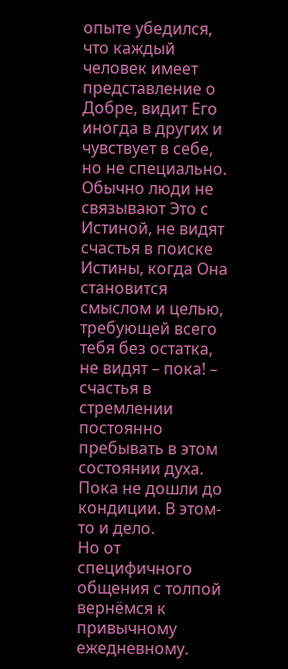опыте убедился, что каждый человек имеет представление о Добре, видит Его иногда в других и чувствует в себе, но не специально. Обычно люди не связывают Это с Истиной, не видят счастья в поиске Истины, когда Она становится смыслом и целью, требующей всего тебя без остатка, не видят – пока! – счастья в стремлении постоянно пребывать в этом состоянии духа. Пока не дошли до кондиции. В этом-то и дело.
Но от специфичного общения с толпой вернёмся к привычному ежедневному.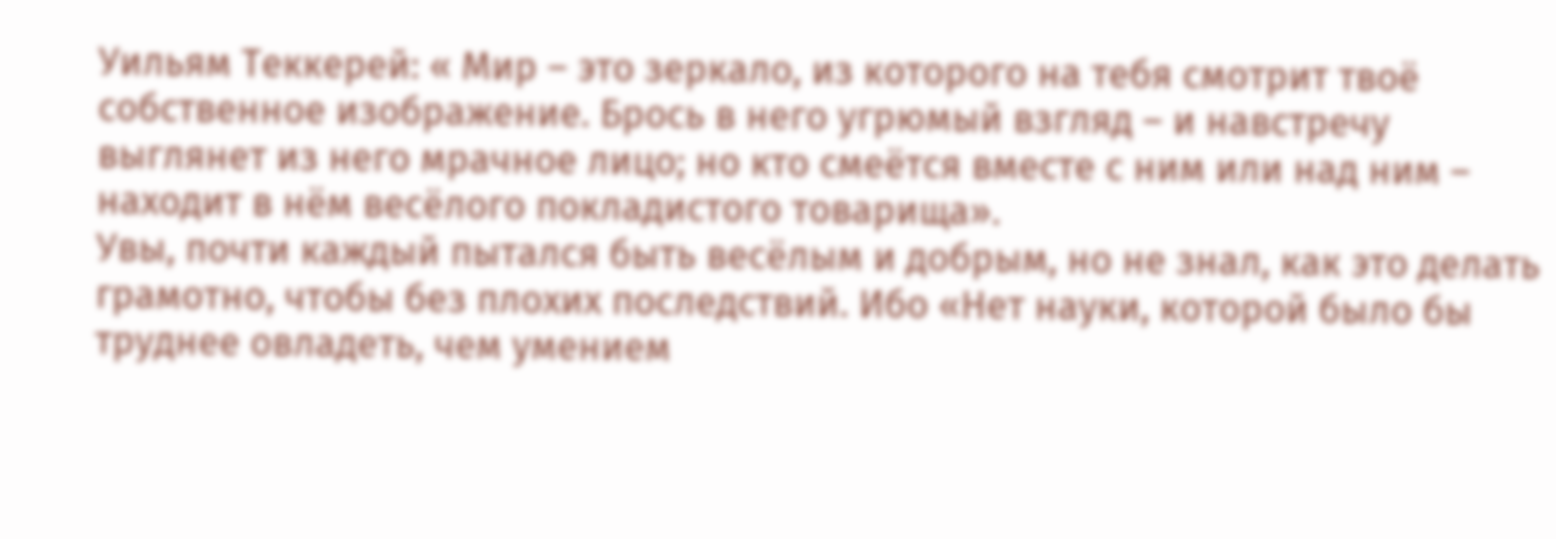Уильям Теккерей: « Мир – это зеркало, из которого на тебя смотрит твоё собственное изображение. Брось в него угрюмый взгляд – и навстречу выглянет из него мрачное лицо; но кто смеётся вместе с ним или над ним – находит в нём весёлого покладистого товарища».
Увы, почти каждый пытался быть весёлым и добрым, но не знал, как это делать грамотно, чтобы без плохих последствий. Ибо «Нет науки, которой было бы труднее овладеть, чем умением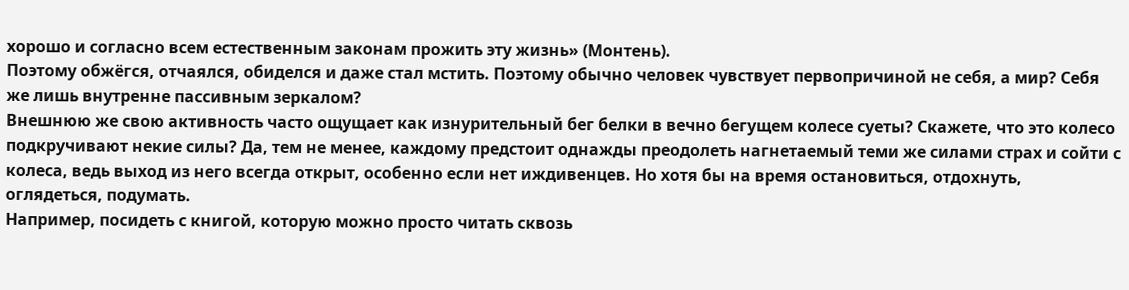хорошо и согласно всем естественным законам прожить эту жизнь» (Монтень).
Поэтому обжёгся, отчаялся, обиделся и даже стал мстить. Поэтому обычно человек чувствует первопричиной не себя, а мир? Себя же лишь внутренне пассивным зеркалом?
Внешнюю же свою активность часто ощущает как изнурительный бег белки в вечно бегущем колесе суеты? Скажете, что это колесо подкручивают некие силы? Да, тем не менее, каждому предстоит однажды преодолеть нагнетаемый теми же силами страх и сойти с колеса, ведь выход из него всегда открыт, особенно если нет иждивенцев. Но хотя бы на время остановиться, отдохнуть, оглядеться, подумать.
Например, посидеть с книгой, которую можно просто читать сквозь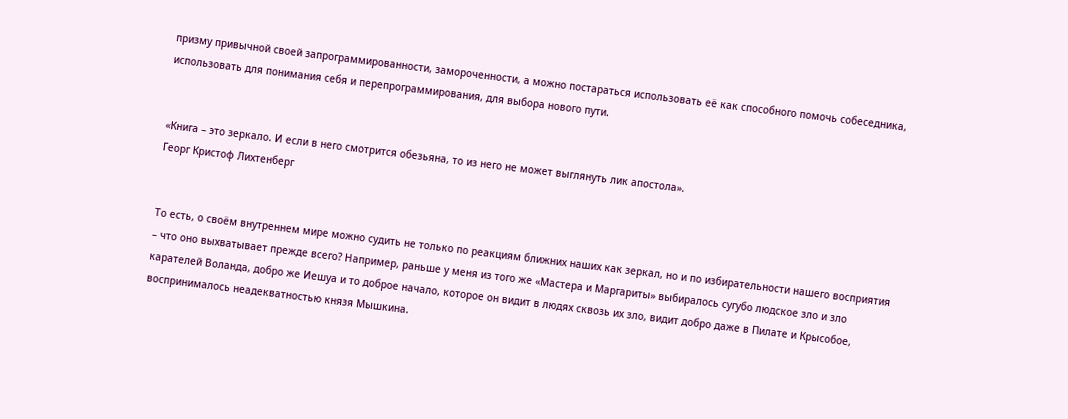призму привычной своей запрограммированности, замороченности, а можно постараться использовать её как способного помочь собеседника, использовать для понимания себя и перепрограммирования, для выбора нового пути.


«Книга – это зеркало. И если в него смотрится обезьяна, то из него не может выглянуть лик апостола».
Георг Кристоф Лихтенберг


То есть, о своём внутреннем мире можно судить не только по реакциям ближних наших как зеркал, но и по избирательности нашего восприятия – что оно выхватывает прежде всего? Например, раньше у меня из того же «Мастера и Маргариты» выбиралось сугубо людское зло и зло карателей Воланда, добро же Иешуа и то доброе начало, которое он видит в людях сквозь их зло, видит добро даже в Пилате и Крысобое, воспринималось неадекватностью князя Мышкина.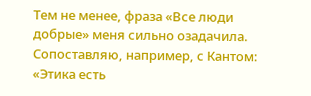Тем не менее, фраза «Все люди добрые» меня сильно озадачила. Сопоставляю, например, с Кантом: «Этика есть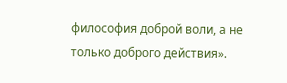философия доброй воли, а не только доброго действия».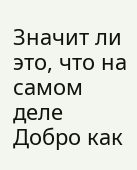Значит ли это, что на самом деле Добро как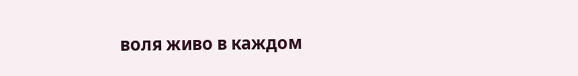воля живо в каждом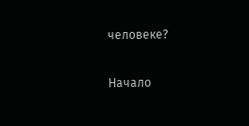человеке?

Начало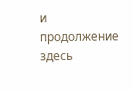и продолжение здесь